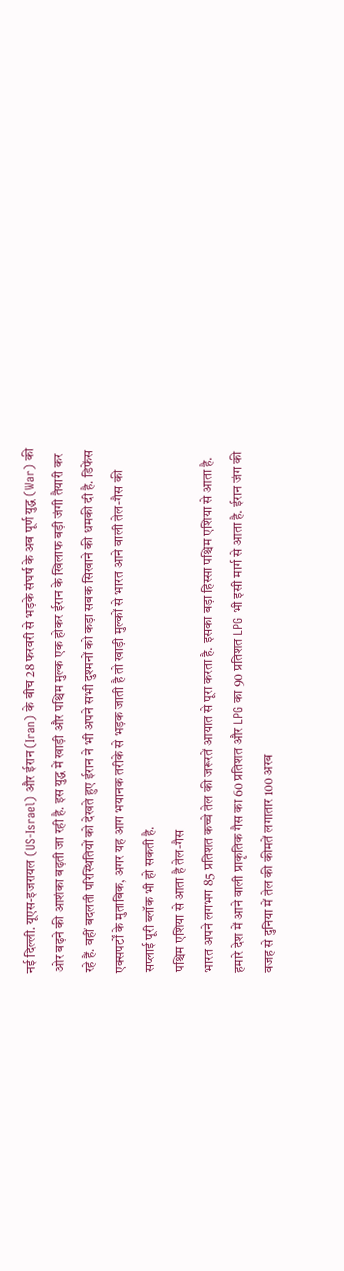नई दिल्ली. यूएस-इजरायल (US-Israel) और ईरान (Iran) के बीच 28 फरवरी से भड़के संघर्ष के अब पूर्ण युद्ध (War) की ओर बढ़ने की आशंका बढ़ती जा रही है. इस युद्ध में खाड़ी और पश्चिम मुल्क एक होकर ईरान के खिलाफ बड़ी जंगी तैयारी कर रहे हैं. वहीं बदलती परिस्थितियों को देखते हुए ईरान ने भी अपने सभी दुश्मनों को कड़ा सबक सिखाने की धमकी दी है. डिफेंस एक्सपर्टों के मुताबिक, अगर यह आग भयानक तरीके से भड़क जाती है तो खाड़ी मुल्कों से भारत आने वाली तेल-गैस की सप्लाई पूरी ब्लॉक भी हो सकती है.
पश्चिम एशिया से आता है तेल-गैस
भारत अपने लगभग 85 प्रतिशत कच्चे तेल की जरूरतें आयात से पूरा करता है. इसका बड़ा हिस्सा पश्चिम एशिया से आता है. हमारे देश में आने वाली प्राकृतिक गैस का 60 प्रतिशत और LPG का 90 प्रतिशत LPG भी इसी मार्ग से आता है. ईरान जंग की वजह से दुनिया में तेल की कीमतें लगातार 100 अरब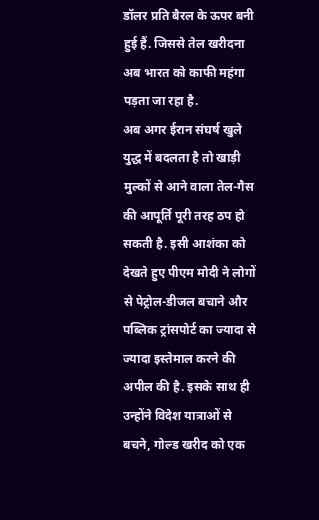डॉलर प्रति बैरल के ऊपर बनी हुई हैं. जिससे तेल खरीदना अब भारत को काफी महंगा पड़ता जा रहा है.
अब अगर ईरान संघर्ष खुले युद्ध में बदलता है तो खाड़ी मुल्कों से आने वाला तेल-गैस की आपूर्ति पूरी तरह ठप हो सकती है. इसी आशंका को देखते हुए पीएम मोदी ने लोगों से पेट्रोल-डीजल बचाने और पब्लिक ट्रांसपोर्ट का ज्यादा से ज्यादा इस्तेमाल करने की अपील की है. इसके साथ ही उन्होंने विदेश यात्राओं से बचने, गोल्ड खरीद को एक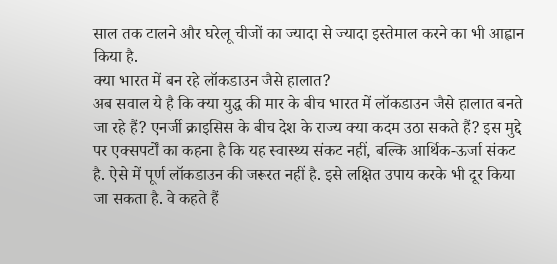साल तक टालने और घरेलू चीजों का ज्यादा से ज्यादा इस्तेमाल करने का भी आह्वान किया है.
क्या भारत में बन रहे लॉकडाउन जैसे हालात?
अब सवाल ये है कि क्या युद्ध की मार के बीच भारत में लॉकडाउन जैसे हालात बनते जा रहे हैं? एनर्जी क्राइसिस के बीच देश के राज्य क्या कदम उठा सकते हैं? इस मुद्दे पर एक्सपर्टों का कहना है कि यह स्वास्थ्य संकट नहीं, बल्कि आर्थिक-ऊर्जा संकट है. ऐसे में पूर्ण लॉकडाउन की जरूरत नहीं है. इसे लक्षित उपाय करके भी दूर किया जा सकता है. वे कहते हैं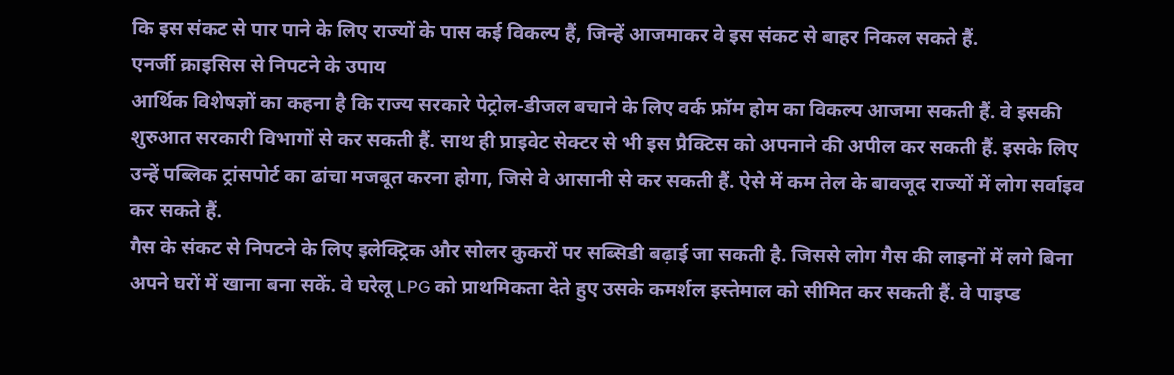कि इस संकट से पार पाने के लिए राज्यों के पास कई विकल्प हैं, जिन्हें आजमाकर वे इस संकट से बाहर निकल सकते हैं.
एनर्जी क्राइसिस से निपटने के उपाय
आर्थिक विशेषज्ञों का कहना है कि राज्य सरकारे पेट्रोल-डीजल बचाने के लिए वर्क फ्रॉम होम का विकल्प आजमा सकती हैं. वे इसकी शुरुआत सरकारी विभागों से कर सकती हैं. साथ ही प्राइवेट सेक्टर से भी इस प्रैक्टिस को अपनाने की अपील कर सकती हैं. इसके लिए उन्हें पब्लिक ट्रांसपोर्ट का ढांचा मजबूत करना होगा, जिसे वे आसानी से कर सकती हैं. ऐसे में कम तेल के बावजूद राज्यों में लोग सर्वाइव कर सकते हैं.
गैस के संकट से निपटने के लिए इलेक्ट्रिक और सोलर कुकरों पर सब्सिडी बढ़ाई जा सकती है. जिससे लोग गैस की लाइनों में लगे बिना अपने घरों में खाना बना सकें. वे घरेलू LPG को प्राथमिकता देते हुए उसके कमर्शल इस्तेमाल को सीमित कर सकती हैं. वे पाइप्ड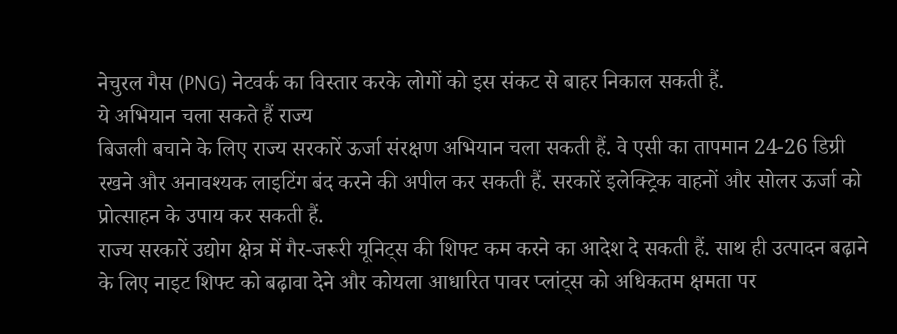नेचुरल गैस (PNG) नेटवर्क का विस्तार करके लोगों को इस संकट से बाहर निकाल सकती हैं.
ये अभियान चला सकते हैं राज्य
बिजली बचाने के लिए राज्य सरकारें ऊर्जा संरक्षण अभियान चला सकती हैं. वे एसी का तापमान 24-26 डिग्री रखने और अनावश्यक लाइटिंग बंद करने की अपील कर सकती हैं. सरकारें इलेक्ट्रिक वाहनों और सोलर ऊर्जा को प्रोत्साहन के उपाय कर सकती हैं.
राज्य सरकारें उद्योग क्षेत्र में गैर-जरूरी यूनिट्स की शिफ्ट कम करने का आदेश दे सकती हैं. साथ ही उत्पादन बढ़ाने के लिए नाइट शिफ्ट को बढ़ावा देने और कोयला आधारित पावर प्लांट्स को अधिकतम क्षमता पर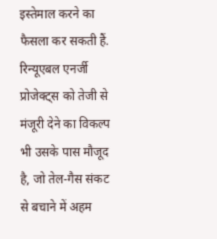इस्तेमाल करने का फैसला कर सकती हैं. रिन्यूएबल एनर्जी प्रोजेक्ट्स को तेजी से मंजूरी देने का विकल्प भी उसके पास मौजूद है, जो तेल-गैस संकट से बचाने में अहम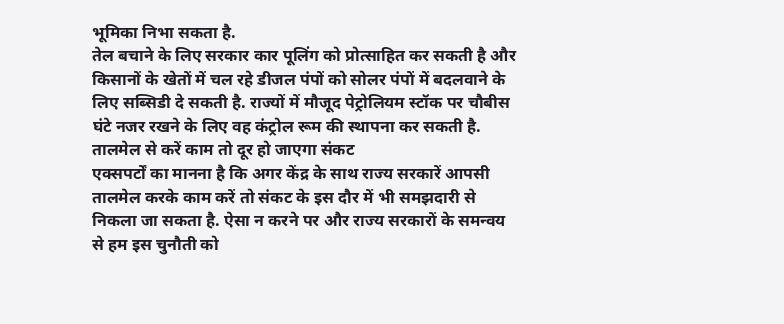भूमिका निभा सकता है.
तेल बचाने के लिए सरकार कार पूलिंग को प्रोत्साहित कर सकती है और किसानों के खेतों में चल रहे डीजल पंपों को सोलर पंपों में बदलवाने के लिए सब्सिडी दे सकती है. राज्यों में मौजूद पेट्रोलियम स्टॉक पर चौबीस घंटे नजर रखने के लिए वह कंट्रोल रूम की स्थापना कर सकती है.
तालमेल से करें काम तो दूर हो जाएगा संकट
एक्सपर्टों का मानना है कि अगर केंद्र के साथ राज्य सरकारें आपसी तालमेल करके काम करें तो संकट के इस दौर में भी समझदारी से निकला जा सकता है. ऐसा न करने पर और राज्य सरकारों के समन्वय से हम इस चुनौती को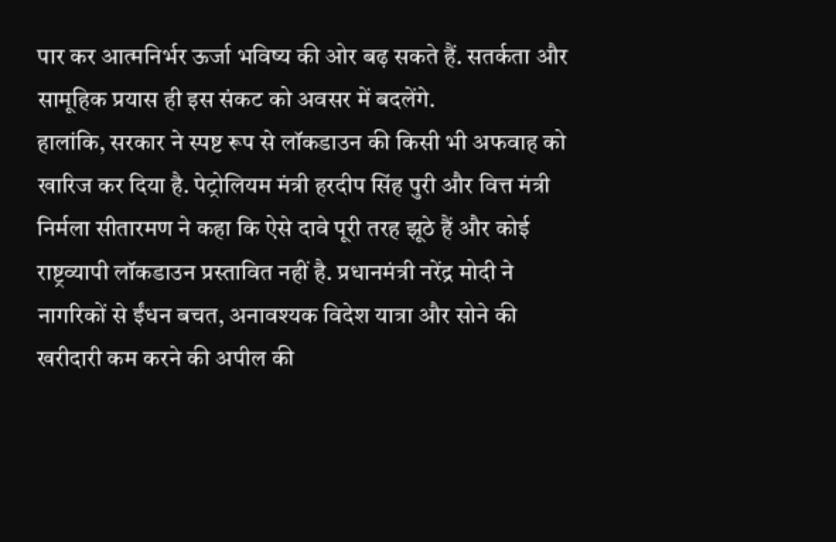पार कर आत्मनिर्भर ऊर्जा भविष्य की ओर बढ़ सकते हैं. सतर्कता और सामूहिक प्रयास ही इस संकट को अवसर में बदलेंगे.
हालांकि, सरकार ने स्पष्ट रूप से लॉकडाउन की किसी भी अफवाह को खारिज कर दिया है. पेट्रोलियम मंत्री हरदीप सिंह पुरी और वित्त मंत्री निर्मला सीतारमण ने कहा कि ऐसे दावे पूरी तरह झूठे हैं और कोई राष्ट्रव्यापी लॉकडाउन प्रस्तावित नहीं है. प्रधानमंत्री नरेंद्र मोदी ने नागरिकों से ईंधन बचत, अनावश्यक विदेश यात्रा और सोने की खरीदारी कम करने की अपील की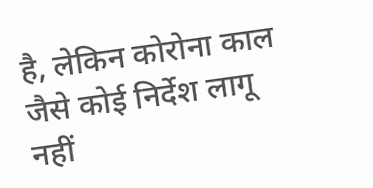है, लेकिन कोरोना काल जैसे कोई निर्देश लागू नहीं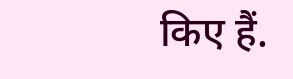किए हैं.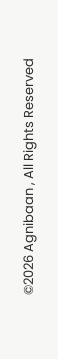©2026 Agnibaan , All Rights Reserved